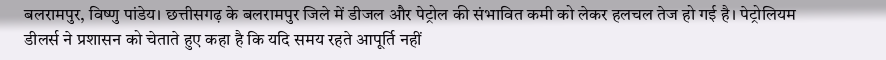बलरामपुर, विष्णु पांडेय। छत्तीसगढ़ के बलरामपुर जिले में डीजल और पेट्रोल की संभावित कमी को लेकर हलचल तेज हो गई है। पेट्रोलियम डीलर्स ने प्रशासन को चेताते हुए कहा है कि यदि समय रहते आपूर्ति नहीं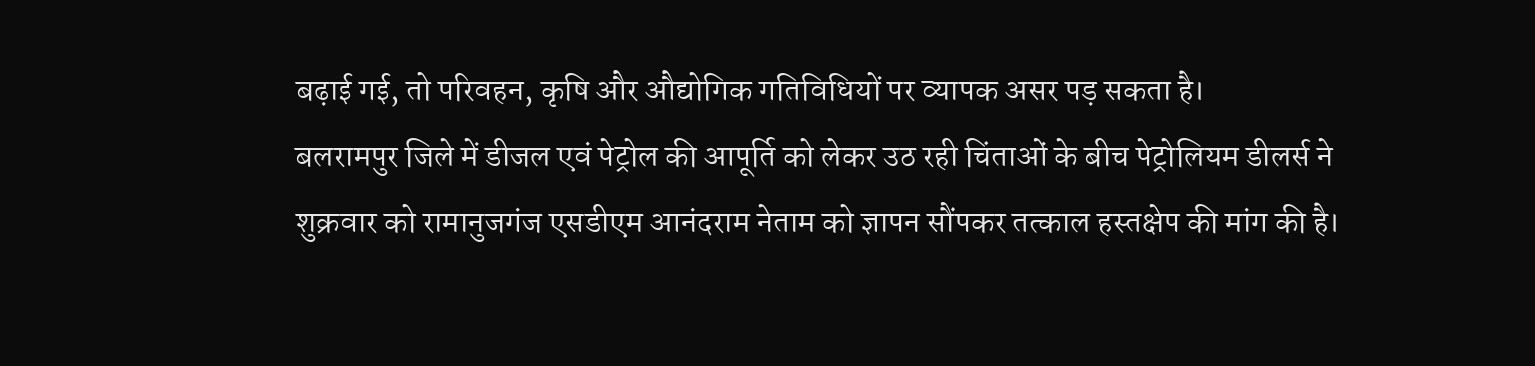बढ़ाई गई, तो परिवहन, कृषि और औद्योगिक गतिविधियों पर व्यापक असर पड़ सकता है।
बलरामपुर जिले में डीजल एवं पेट्रोल की आपूर्ति को लेकर उठ रही चिंताओं के बीच पेट्रोलियम डीलर्स ने शुक्रवार को रामानुजगंज एसडीएम आनंदराम नेताम को ज्ञापन सौंपकर तत्काल हस्तक्षेप की मांग की है।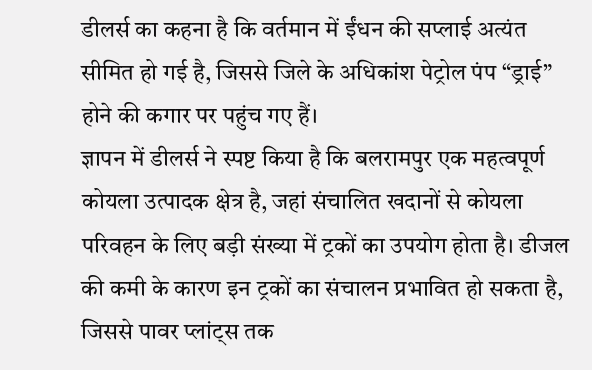डीलर्स का कहना है कि वर्तमान में ईंधन की सप्लाई अत्यंत सीमित हो गई है, जिससे जिले के अधिकांश पेट्रोल पंप “ड्राई” होने की कगार पर पहुंच गए हैं।
ज्ञापन में डीलर्स ने स्पष्ट किया है कि बलरामपुर एक महत्वपूर्ण कोयला उत्पादक क्षेत्र है, जहां संचालित खदानों से कोयला परिवहन के लिए बड़ी संख्या में ट्रकों का उपयोग होता है। डीजल की कमी के कारण इन ट्रकों का संचालन प्रभावित हो सकता है, जिससे पावर प्लांट्स तक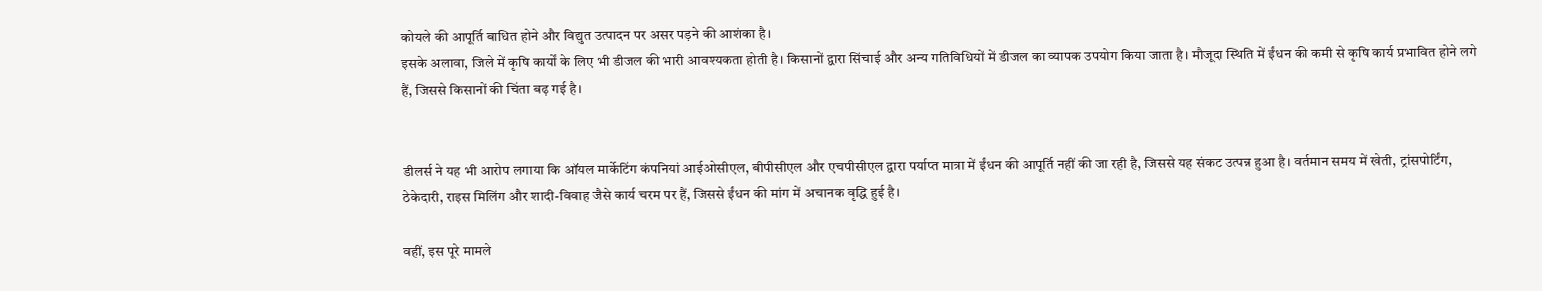कोयले की आपूर्ति बाधित होने और विद्युत उत्पादन पर असर पड़ने की आशंका है।
इसके अलावा, जिले में कृषि कार्यों के लिए भी डीजल की भारी आवश्यकता होती है। किसानों द्वारा सिंचाई और अन्य गतिविधियों में डीजल का व्यापक उपयोग किया जाता है। मौजूदा स्थिति में ईंधन की कमी से कृषि कार्य प्रभावित होने लगे हैं, जिससे किसानों की चिंता बढ़ गई है।


डीलर्स ने यह भी आरोप लगाया कि ऑयल मार्केटिंग कंपनियां आईओसीएल, बीपीसीएल और एचपीसीएल द्वारा पर्याप्त मात्रा में ईंधन की आपूर्ति नहीं की जा रही है, जिससे यह संकट उत्पन्न हुआ है। वर्तमान समय में खेती, ट्रांसपोर्टिंग, ठेकेदारी, राइस मिलिंग और शादी-विवाह जैसे कार्य चरम पर हैं, जिससे ईंधन की मांग में अचानक वृद्धि हुई है।

वहीं, इस पूरे मामले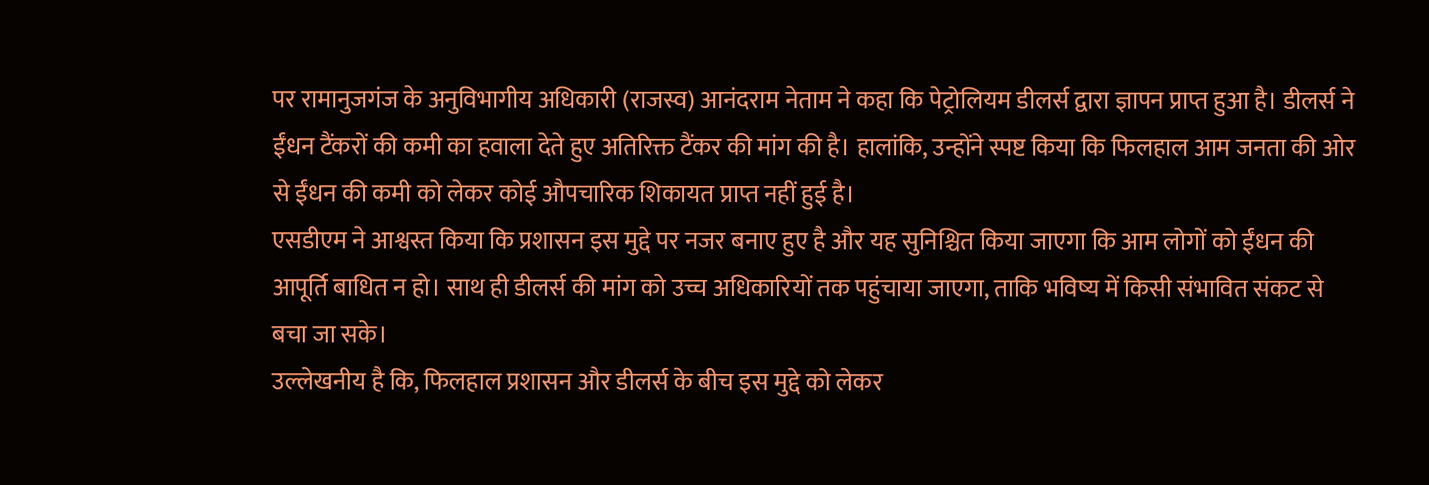पर रामानुजगंज के अनुविभागीय अधिकारी (राजस्व) आनंदराम नेताम ने कहा कि पेट्रोलियम डीलर्स द्वारा ज्ञापन प्राप्त हुआ है। डीलर्स ने ईंधन टैंकरों की कमी का हवाला देते हुए अतिरिक्त टैंकर की मांग की है। हालांकि, उन्होंने स्पष्ट किया कि फिलहाल आम जनता की ओर से ईंधन की कमी को लेकर कोई औपचारिक शिकायत प्राप्त नहीं हुई है।
एसडीएम ने आश्वस्त किया कि प्रशासन इस मुद्दे पर नजर बनाए हुए है और यह सुनिश्चित किया जाएगा कि आम लोगों को ईंधन की आपूर्ति बाधित न हो। साथ ही डीलर्स की मांग को उच्च अधिकारियों तक पहुंचाया जाएगा, ताकि भविष्य में किसी संभावित संकट से बचा जा सके।
उल्लेखनीय है कि, फिलहाल प्रशासन और डीलर्स के बीच इस मुद्दे को लेकर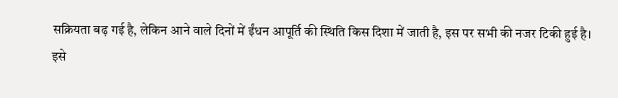सक्रियता बढ़ गई है, लेकिन आने वाले दिनों में ईंधन आपूर्ति की स्थिति किस दिशा में जाती है, इस पर सभी की नजर टिकी हुई है।
इसे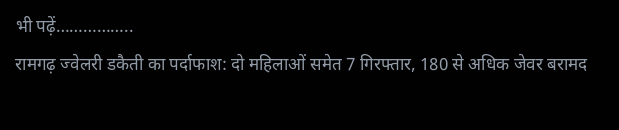भी पढ़ें……………..
रामगढ़ ज्वेलरी डकैती का पर्दाफाश: दो महिलाओं समेत 7 गिरफ्तार, 180 से अधिक जेवर बरामद